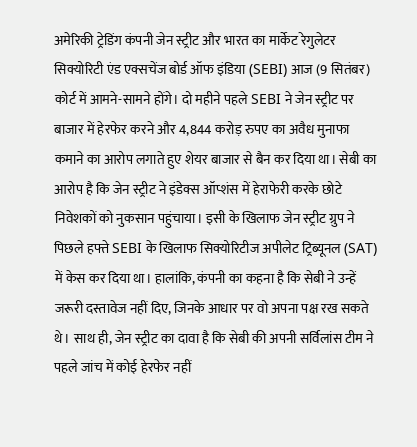अमेरिकी ट्रेडिंग कंपनी जेन स्ट्रीट और भारत का मार्केट रेगुलेटर सिक्योरिटी एंड एक्सचेंज बोर्ड ऑफ इंडिया (SEBI) आज (9 सितंबर) कोर्ट में आमने-सामने होंगे। दो महीने पहले SEBI ने जेन स्ट्रीट पर बाजार में हेरफेर करने और 4,844 करोड़ रुपए का अवैध मुनाफा कमाने का आरोप लगाते हुए शेयर बाजार से बैन कर दिया था। सेबी का आरोप है कि जेन स्ट्रीट ने इंडेक्स ऑप्शंस में हेराफेरी करके छोटे निवेशकों को नुकसान पहुंचाया। इसी के खिलाफ जेन स्ट्रीट ग्रुप ने पिछले हफ्ते SEBI के खिलाफ सिक्योरिटीज अपीलेट ट्रिब्यूनल (SAT) में केस कर दिया था। हालांकि, कंपनी का कहना है कि सेबी ने उन्हें जरूरी दस्तावेज नहीं दिए, जिनके आधार पर वो अपना पक्ष रख सकते थे। साथ ही, जेन स्ट्रीट का दावा है कि सेबी की अपनी सर्विलांस टीम ने पहले जांच में कोई हेरफेर नहीं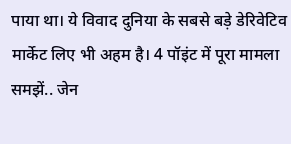पाया था। ये विवाद दुनिया के सबसे बड़े डेरिवेटिव मार्केट लिए भी अहम है। 4 पॉइंट में पूरा मामला समझें.. जेन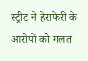स्ट्रीट ने हेराफेरी के आरोपों को गलत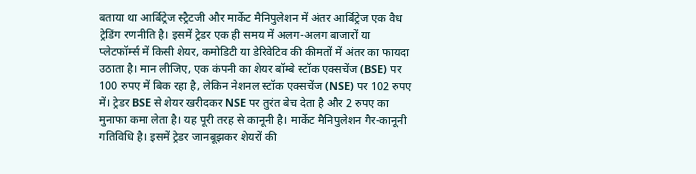बताया था आर्बिट्रेज स्ट्रैटजी और मार्केट मैनिपुलेशन में अंतर आर्बिट्रेज एक वैध ट्रेडिंग रणनीति है। इसमें ट्रेडर एक ही समय में अलग-अलग बाजारों या प्लेटफॉर्म्स में किसी शेयर, कमोडिटी या डेरिवेटिव की कीमतों में अंतर का फायदा उठाता है। मान लीजिए, एक कंपनी का शेयर बॉम्बे स्टॉक एक्सचेंज (BSE) पर 100 रुपए में बिक रहा है, लेकिन नेशनल स्टॉक एक्सचेंज (NSE) पर 102 रुपए में। ट्रेडर BSE से शेयर खरीदकर NSE पर तुरंत बेच देता है और 2 रुपए का मुनाफा कमा लेता है। यह पूरी तरह से कानूनी है। मार्केट मैनिपुलेशन गैर-कानूनी गतिविधि है। इसमें ट्रेडर जानबूझकर शेयरों की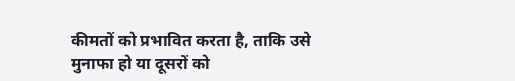कीमतों को प्रभावित करता है, ताकि उसे मुनाफा हो या दूसरों को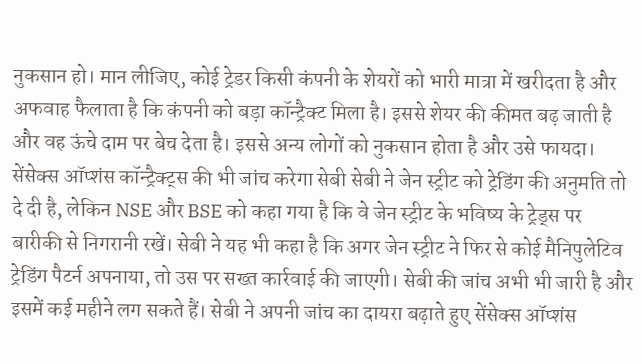नुकसान हो। मान लीजिए, कोई ट्रेडर किसी कंपनी के शेयरों को भारी मात्रा में खरीदता है और अफवाह फैलाता है कि कंपनी को बड़ा कॉन्ट्रैक्ट मिला है। इससे शेयर की कीमत बढ़ जाती है और वह ऊंचे दाम पर बेच देता है। इससे अन्य लोगों को नुकसान होता है और उसे फायदा। सेंसेक्स ऑप्शंस कॉन्ट्रैक्ट्स की भी जांच करेगा सेबी सेबी ने जेन स्ट्रीट को ट्रेडिंग की अनुमति तो दे दी है, लेकिन NSE और BSE को कहा गया है कि वे जेन स्ट्रीट के भविष्य के ट्रेड्स पर बारीकी से निगरानी रखें। सेबी ने यह भी कहा है कि अगर जेन स्ट्रीट ने फिर से कोई मैनिपुलेटिव ट्रेडिंग पैटर्न अपनाया, तो उस पर सख्त कार्रवाई की जाएगी। सेबी की जांच अभी भी जारी है और इसमें कई महीने लग सकते हैं। सेबी ने अपनी जांच का दायरा बढ़ाते हुए सेंसेक्स ऑप्शंस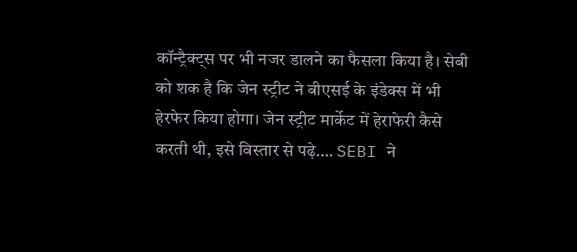कॉन्ट्रैक्ट्स पर भी नजर डालने का फैसला किया है। सेबी को शक है कि जेन स्ट्रीट ने बीएसई के इंडेक्स में भी हेरफेर किया होगा। जेन स्ट्रीट मार्केट में हेराफेरी कैसे करती थी, इसे विस्तार से पढ़े…. SEBI ने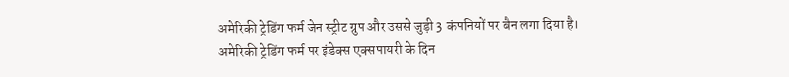अमेरिकी ट्रेडिंग फर्म जेन स्ट्रीट ग्रुप और उससे जुड़ी 3 कंपनियों पर बैन लगा दिया है। अमेरिकी ट्रेडिंग फर्म पर इंडेक्स एक्सपायरी के दिन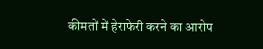कीमतों में हेराफेरी करने का आरोप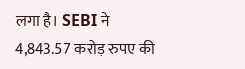लगा है। SEBI ने 4,843.57 करोड़ रुपए की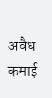अवैध कमाई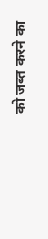को जब्त करने का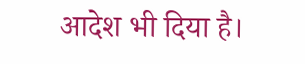आदेश भी दिया है।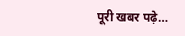पूरी खबर पढ़े…